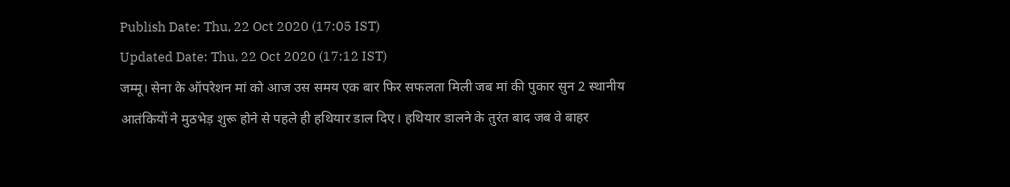Publish Date: Thu, 22 Oct 2020 (17:05 IST)
Updated Date: Thu, 22 Oct 2020 (17:12 IST)
जम्मू। सेना के ऑपरेशन मां को आज उस समय एक बार फिर सफलता मिली जब मां की पुकार सुन 2 स्थानीय आतंकियों ने मुठभेड़ शुरू होने से पहले ही हथियार डाल दिए। हथियार डालने के तुरंत बाद जब वे बाहर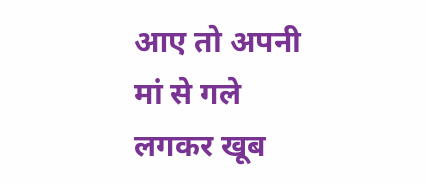आए तो अपनी मां से गले लगकर खूब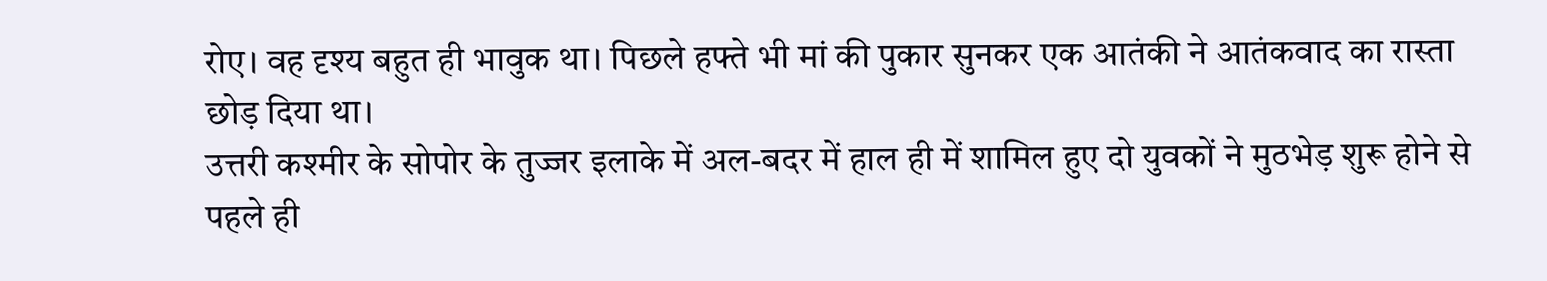रोए। वह दृश्य बहुत ही भावुक था। पिछले हफ्ते भी मां की पुकार सुनकर एक आतंकी ने आतंकवाद का रास्ता छोड़ दिया था।
उत्तरी कश्मीर के सोपोर के तुज्जर इलाके में अल-बदर में हाल ही में शामिल हुए दो युवकों ने मुठभेड़ शुरू होने से पहले ही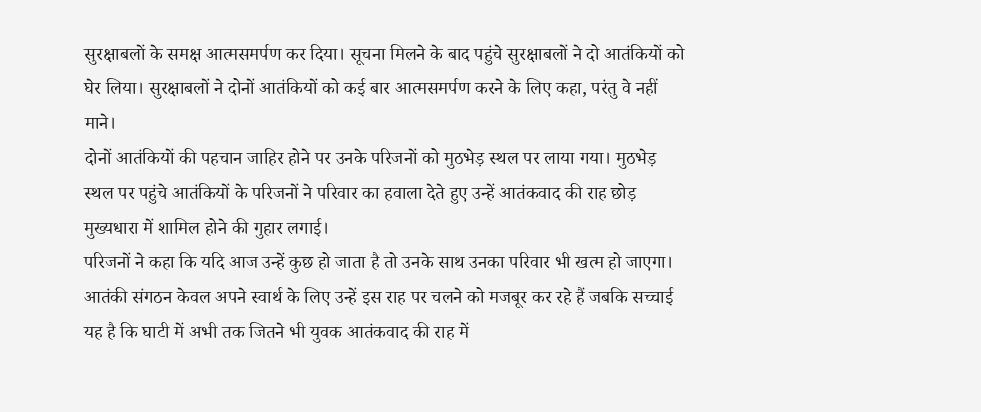सुरक्षाबलों के समक्ष आत्मसमर्पण कर दिया। सूचना मिलने के बाद पहुंचे सुरक्षाबलों ने दो आतंकियों को घेर लिया। सुरक्षाबलों ने दोनों आतंकियों को कई बार आत्मसमर्पण करने के लिए कहा, परंतु वे नहीं माने।
दोनों आतंकियों की पहचान जाहिर होने पर उनके परिजनों को मुठभेड़ स्थल पर लाया गया। मुठभेड़ स्थल पर पहुंचे आतंकियों के परिजनों ने परिवार का हवाला देते हुए उन्हें आतंकवाद की राह छोड़ मुख्यधारा में शामिल होने की गुहार लगाई।
परिजनों ने कहा कि यदि आज उन्हें कुछ हो जाता है तो उनके साथ उनका परिवार भी खत्म हो जाएगा। आतंकी संगठन केवल अपने स्वार्थ के लिए उन्हें इस राह पर चलने को मजबूर कर रहे हैं जबकि सच्चाई यह है कि घाटी में अभी तक जितने भी युवक आतंकवाद की राह में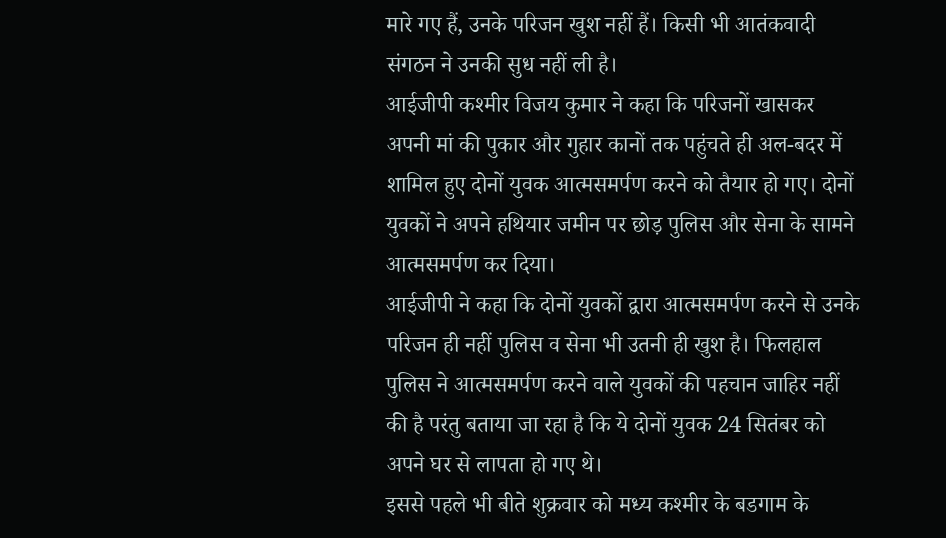मारे गए हैं, उनके परिजन खुश नहीं हैं। किसी भी आतंकवादी संगठन ने उनकी सुध नहीं ली है।
आईजीपी कश्मीर विजय कुमार ने कहा कि परिजनों खासकर अपनी मां की पुकार और गुहार कानों तक पहुंचते ही अल-बदर में शामिल हुए दोनों युवक आत्मसमर्पण करने को तैयार हो गए। दोनों युवकों ने अपने हथियार जमीन पर छोड़ पुलिस और सेना के सामने आत्मसमर्पण कर दिया।
आईजीपी ने कहा कि दोनों युवकों द्वारा आत्मसमर्पण करने से उनके परिजन ही नहीं पुलिस व सेना भी उतनी ही खुश है। फिलहाल पुलिस ने आत्मसमर्पण करने वाले युवकों की पहचान जाहिर नहीं की है परंतु बताया जा रहा है कि ये दोनों युवक 24 सितंबर को अपने घर से लापता हो गए थे।
इससे पहले भी बीते शुक्रवार को मध्य कश्मीर के बडगाम के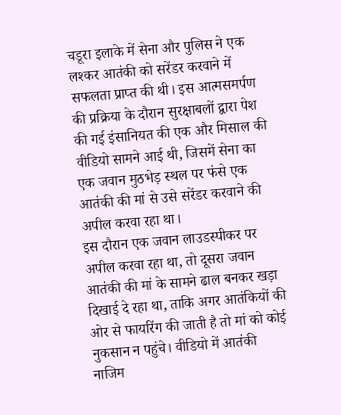चडूरा इलाके में सेना और पुलिस ने एक लश्कर आतंकी को सरेंडर करवाने में सफलता प्राप्त की थी। इस आत्मसमर्पण की प्रक्रिया के दौरान सुरक्षाबलों द्वारा पेश की गई इंसानियत की एक और मिसाल की वीडियो सामने आई थी, जिसमें सेना का एक जवान मुठभेड़ स्थल पर फंसे एक आतंकी की मां से उसे सरेंडर करवाने की अपील करवा रहा था।
इस दौरान एक जवान लाउडस्पीकर पर अपील करवा रहा था, तो दूसरा जवान आतंकी की मां के सामने ढाल बनकर खड़ा दिखाई दे रहा था, ताकि अगर आतंकियों की ओर से फायरिंग की जाती है तो मां को कोई नुकसान न पहुंचे। वीडियो में आतंकी नाजिम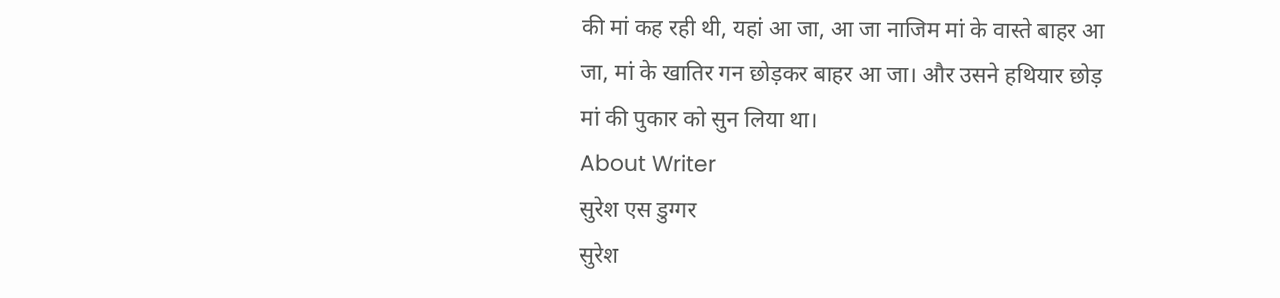की मां कह रही थी, यहां आ जा, आ जा नाजिम मां के वास्ते बाहर आ जा, मां के खातिर गन छोड़कर बाहर आ जा। और उसने हथियार छोड़ मां की पुकार को सुन लिया था।
About Writer
सुरेश एस डुग्गर
सुरेश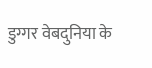डुग्गर वेबदुनिया के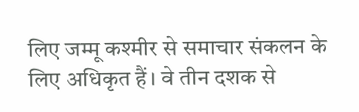लिए जम्मू कश्मीर से समाचार संकलन के लिए अधिकृत हैं। वे तीन दशक से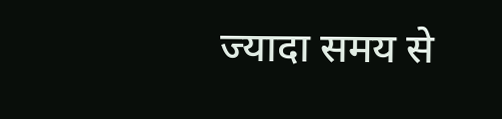ज्यादा समय से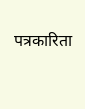पत्रकारिता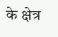के क्षेत्र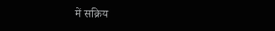में सक्रिय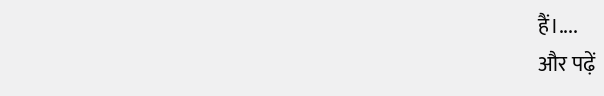हैं।....
और पढ़ें